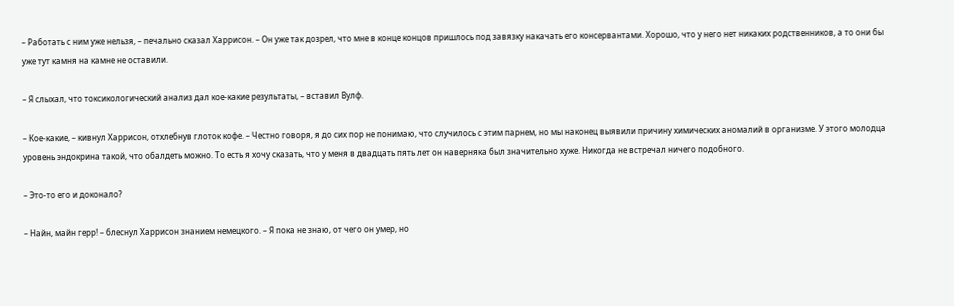– Работать с ним уже нельзя, – печально сказал Харрисон. – Он уже так дозрел, что мне в конце концов пришлось под завязку накачать его консервантами. Хорошо, что у него нет никаких родственников, а то они бы уже тут камня на камне не оставили.

– Я слыхал, что токсикологический анализ дал кое-какие результаты, – вставил Вулф.

– Кое-какие, – кивнул Харрисон, отхлебнув глоток кофе. – Честно говоря, я до сих пор не понимаю, что случилось с этим парнем, но мы наконец выявили причину химических аномалий в организме. У этого молодца уровень эндокрина такой, что обалдеть можно. То есть я хочу сказать, что у меня в двадцать пять лет он наверняка был значительно хуже. Никогда не встречал ничего подобного.

– Это-то его и доконало?

– Найн, майн герр! – блеснул Харрисон знанием немецкого. – Я пока не знаю, от чего он умер, но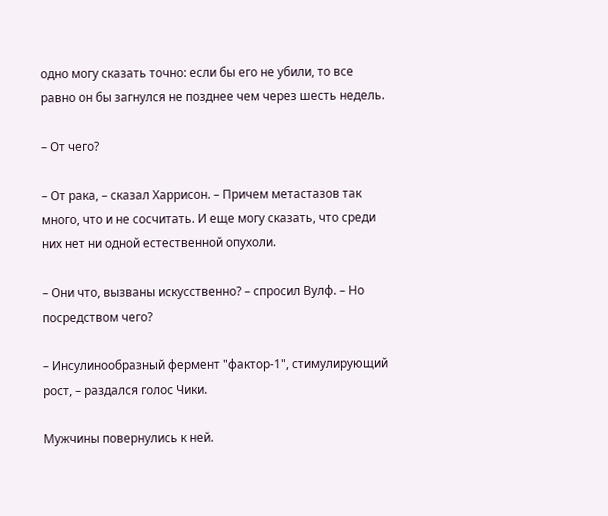одно могу сказать точно: если бы его не убили, то все равно он бы загнулся не позднее чем через шесть недель.

– От чего?

– От рака, – сказал Харрисон. – Причем метастазов так много, что и не сосчитать. И еще могу сказать, что среди них нет ни одной естественной опухоли.

– Они что, вызваны искусственно? – спросил Вулф. – Но посредством чего?

– Инсулинообразный фермент "фактор-1", стимулирующий рост, – раздался голос Чики.

Мужчины повернулись к ней.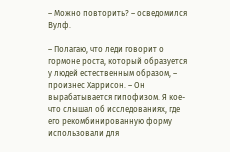– Можно повторить? – осведомился Вулф.

– Полагаю, что леди говорит о гормоне роста, который образуется у людей естественным образом, – произнес Харрисон. – Он вырабатывается гипофизом. Я кое-что слышал об исследованиях, где его рекомбинированную форму использовали для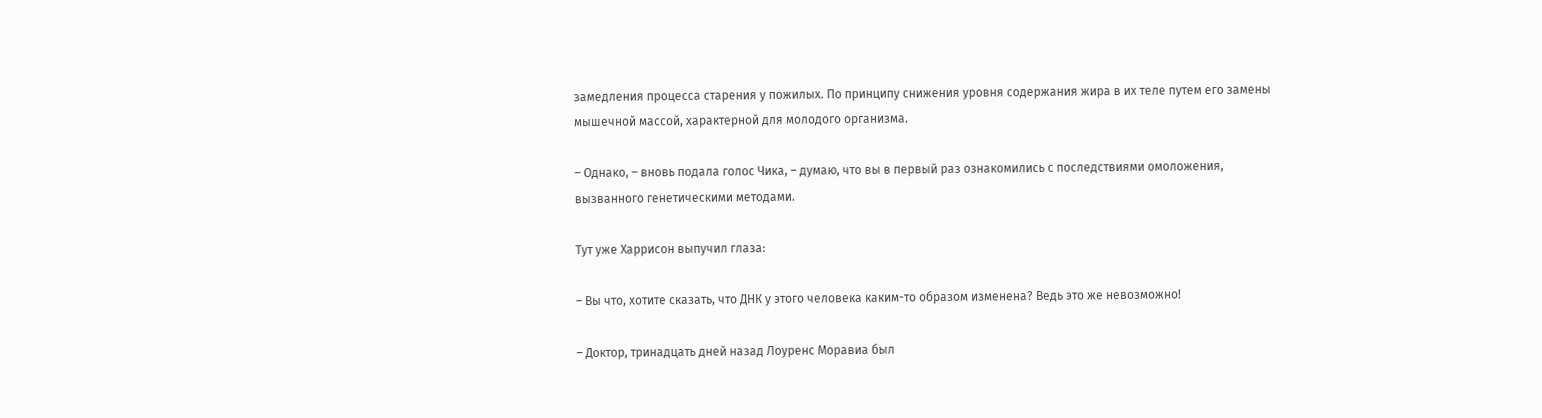замедления процесса старения у пожилых. По принципу снижения уровня содержания жира в их теле путем его замены мышечной массой, характерной для молодого организма.

– Однако, – вновь подала голос Чика, – думаю, что вы в первый раз ознакомились с последствиями омоложения, вызванного генетическими методами.

Тут уже Харрисон выпучил глаза:

– Вы что, хотите сказать, что ДНК у этого человека каким-то образом изменена? Ведь это же невозможно!

– Доктор, тринадцать дней назад Лоуренс Моравиа был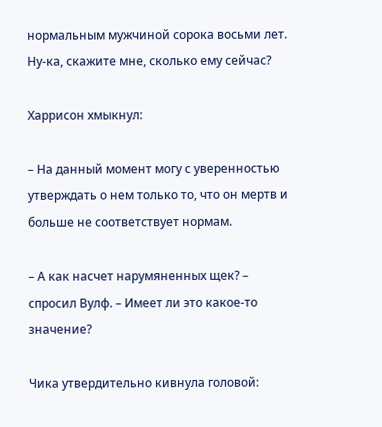нормальным мужчиной сорока восьми лет. Ну-ка, скажите мне, сколько ему сейчас?

Харрисон хмыкнул:

– На данный момент могу с уверенностью утверждать о нем только то, что он мертв и больше не соответствует нормам.

– А как насчет нарумяненных щек? – спросил Вулф. – Имеет ли это какое-то значение?

Чика утвердительно кивнула головой: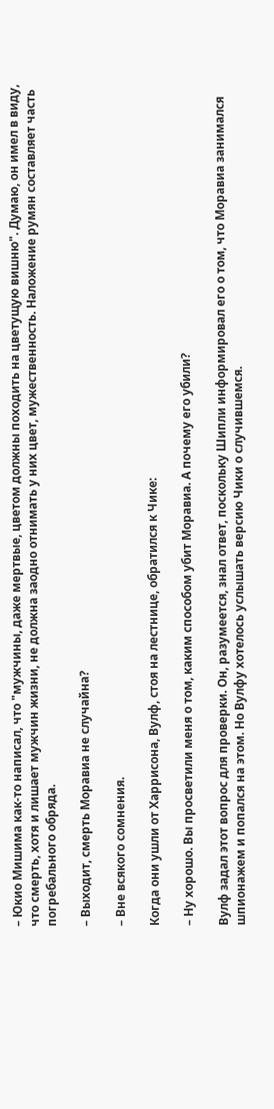– Юкио Мишима как-то написал, что "мужчины, даже мертвые, цветом должны походить на цветущую вишню". Думаю, он имел в виду, что смерть, хотя и лишает мужчин жизни, не должна заодно отнимать у них цвет, мужественность. Наложение румян составляет часть погребального обряда.

– Выходит, смерть Моравиа не случайна?

– Вне всякого сомнения.

Когда они ушли от Харрисона, Вулф, стоя на лестнице, обратился к Чике:

– Ну хорошо. Вы просветили меня о том, каким способом убит Моравиа. А почему его убили?

Вулф задал этот вопрос для проверки. Он, разумеется, знал ответ, поскольку Шипли информировал его о том, что Моравиа занимался шпионажем и попался на этом. Но Вулфу хотелось услышать версию Чики о случившемся.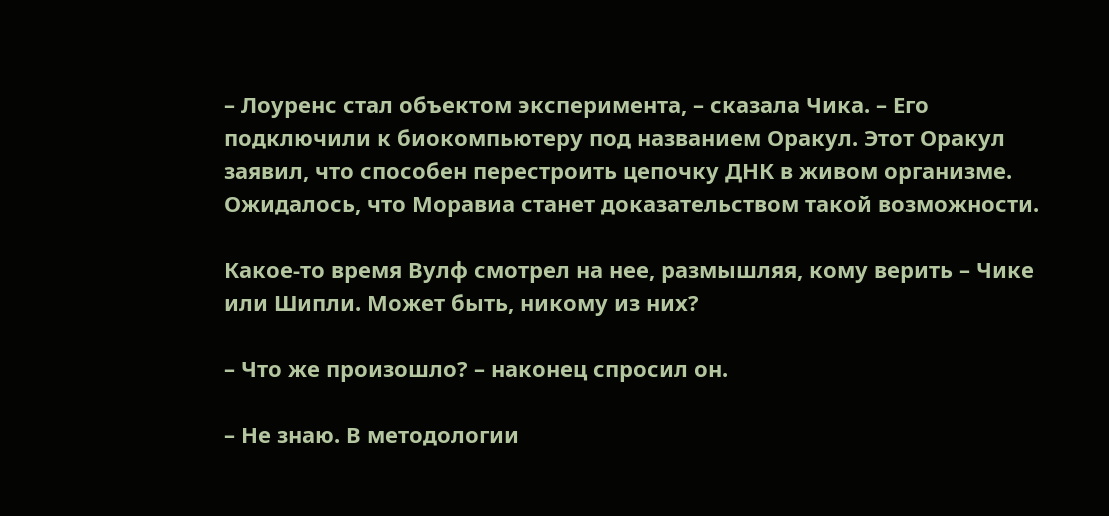– Лоуренс стал объектом эксперимента, – сказала Чика. – Его подключили к биокомпьютеру под названием Оракул. Этот Оракул заявил, что способен перестроить цепочку ДНК в живом организме. Ожидалось, что Моравиа станет доказательством такой возможности.

Какое-то время Вулф смотрел на нее, размышляя, кому верить – Чике или Шипли. Может быть, никому из них?

– Что же произошло? – наконец спросил он.

– Не знаю. В методологии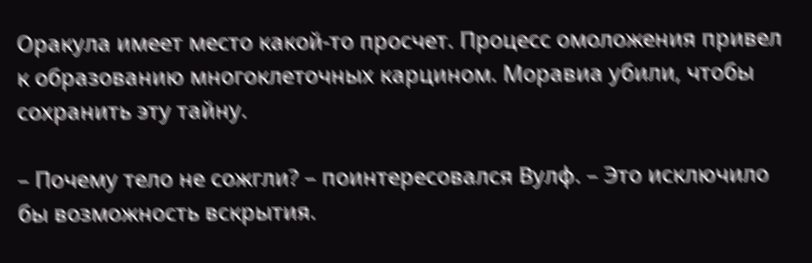Оракула имеет место какой-то просчет. Процесс омоложения привел к образованию многоклеточных карцином. Моравиа убили, чтобы сохранить эту тайну.

– Почему тело не сожгли? – поинтересовался Вулф. – Это исключило бы возможность вскрытия.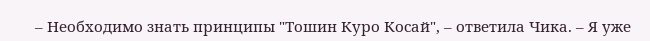– Необходимо знать принципы "Тошин Куро Косай", – ответила Чика. – Я уже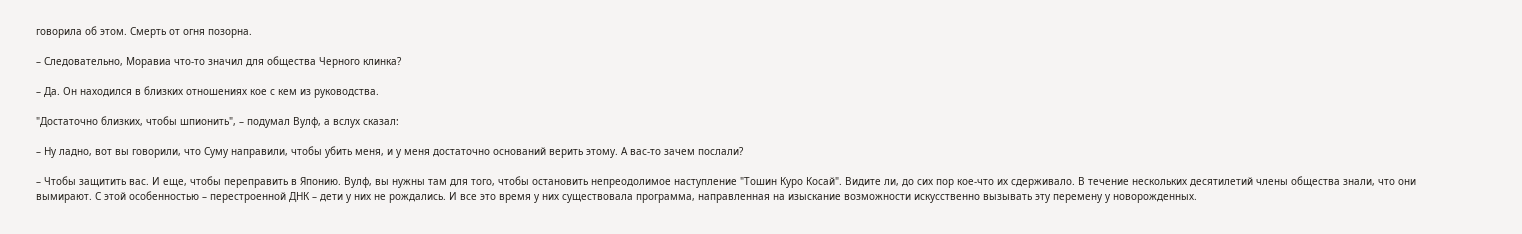говорила об этом. Смерть от огня позорна.

– Следовательно, Моравиа что-то значил для общества Черного клинка?

– Да. Он находился в близких отношениях кое с кем из руководства.

"Достаточно близких, чтобы шпионить", – подумал Вулф, а вслух сказал:

– Ну ладно, вот вы говорили, что Суму направили, чтобы убить меня, и у меня достаточно оснований верить этому. А вас-то зачем послали?

– Чтобы защитить вас. И еще, чтобы переправить в Японию. Вулф, вы нужны там для того, чтобы остановить непреодолимое наступление "Тошин Куро Косай". Видите ли, до сих пор кое-что их сдерживало. В течение нескольких десятилетий члены общества знали, что они вымирают. С этой особенностью – перестроенной ДНК – дети у них не рождались. И все это время у них существовала программа, направленная на изыскание возможности искусственно вызывать эту перемену у новорожденных.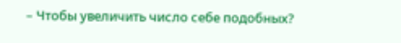– Чтобы увеличить число себе подобных?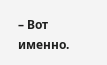– Вот именно.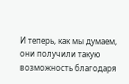И теперь, как мы думаем, они получили такую возможность благодаря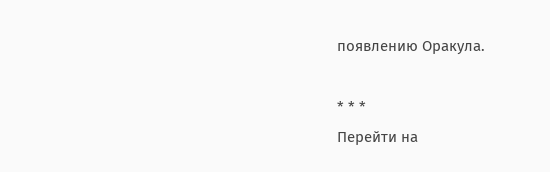появлению Оракула.

* * *
Перейти на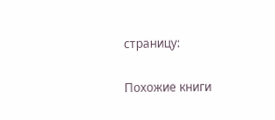страницу:

Похожие книги